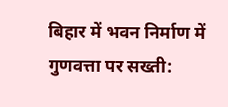बिहार में भवन निर्माण में गुणवत्ता पर सख्ती: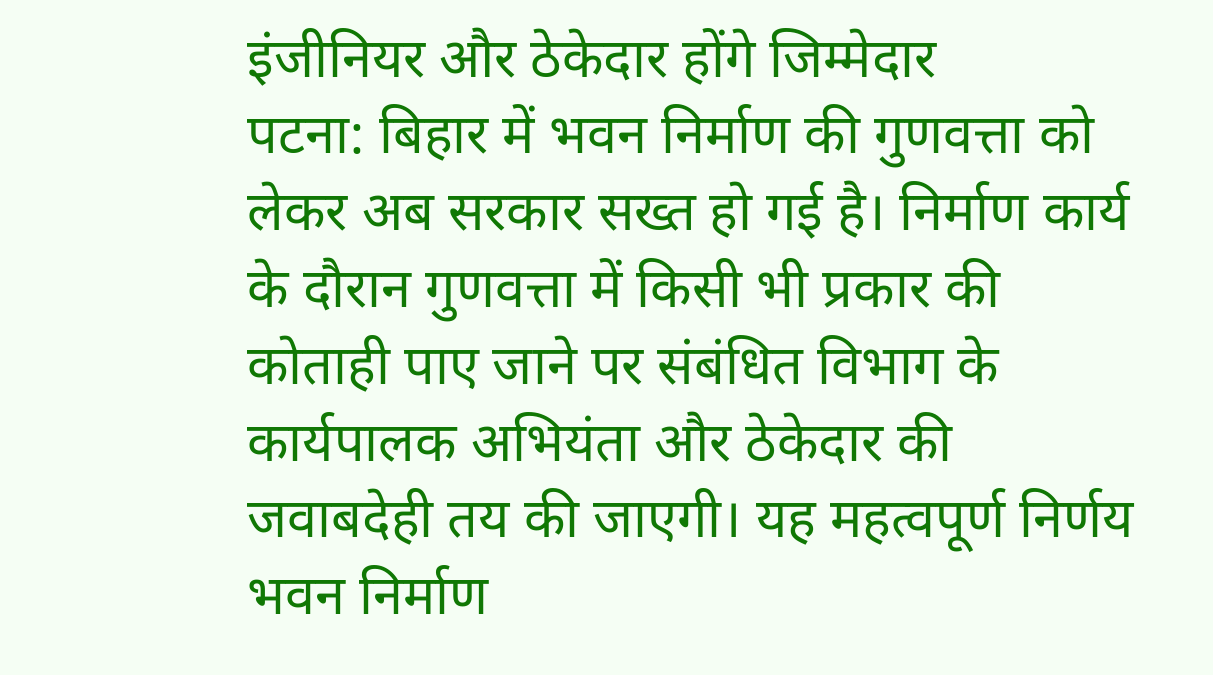इंजीनियर और ठेकेदार होंगे जिम्मेदार
पटना: बिहार में भवन निर्माण की गुणवत्ता को लेकर अब सरकार सख्त हो गई है। निर्माण कार्य के दौरान गुणवत्ता में किसी भी प्रकार की कोताही पाए जाने पर संबंधित विभाग के कार्यपालक अभियंता और ठेकेदार की जवाबदेही तय की जाएगी। यह महत्वपूर्ण निर्णय भवन निर्माण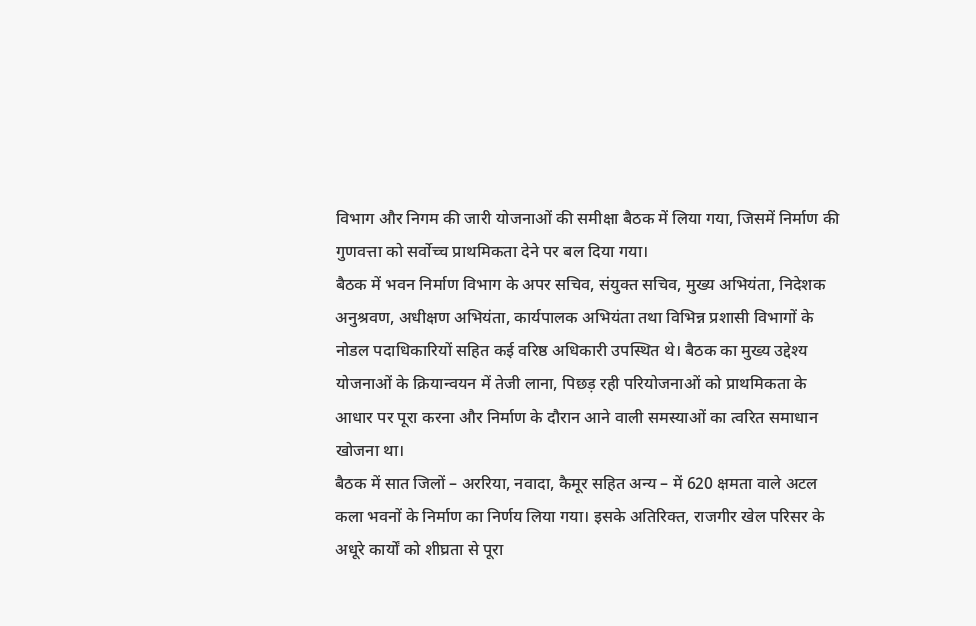विभाग और निगम की जारी योजनाओं की समीक्षा बैठक में लिया गया, जिसमें निर्माण की गुणवत्ता को सर्वोच्च प्राथमिकता देने पर बल दिया गया।
बैठक में भवन निर्माण विभाग के अपर सचिव, संयुक्त सचिव, मुख्य अभियंता, निदेशक अनुश्रवण, अधीक्षण अभियंता, कार्यपालक अभियंता तथा विभिन्न प्रशासी विभागों के नोडल पदाधिकारियों सहित कई वरिष्ठ अधिकारी उपस्थित थे। बैठक का मुख्य उद्देश्य योजनाओं के क्रियान्वयन में तेजी लाना, पिछड़ रही परियोजनाओं को प्राथमिकता के आधार पर पूरा करना और निर्माण के दौरान आने वाली समस्याओं का त्वरित समाधान खोजना था।
बैठक में सात जिलों – अररिया, नवादा, कैमूर सहित अन्य – में 620 क्षमता वाले अटल कला भवनों के निर्माण का निर्णय लिया गया। इसके अतिरिक्त, राजगीर खेल परिसर के अधूरे कार्यों को शीघ्रता से पूरा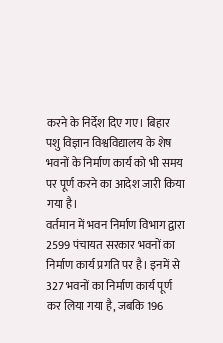करने के निर्देश दिए गए। बिहार पशु विज्ञान विश्वविद्यालय के शेष भवनों के निर्माण कार्य को भी समय पर पूर्ण करने का आदेश जारी किया गया है।
वर्तमान में भवन निर्माण विभाग द्वारा 2599 पंचायत सरकार भवनों का निर्माण कार्य प्रगति पर है। इनमें से 327 भवनों का निर्माण कार्य पूर्ण कर लिया गया है, जबकि 196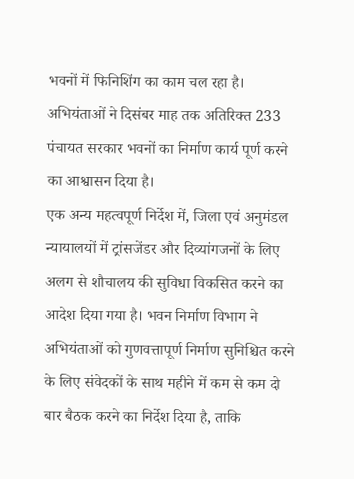भवनों में फिनिशिंग का काम चल रहा है। अभियंताओं ने दिसंबर माह तक अतिरिक्त 233 पंचायत सरकार भवनों का निर्माण कार्य पूर्ण करने का आश्वासन दिया है।
एक अन्य महत्वपूर्ण निर्देश में, जिला एवं अनुमंडल न्यायालयों में ट्रांसजेंडर और दिव्यांगजनों के लिए अलग से शौचालय की सुविधा विकसित करने का आदेश दिया गया है। भवन निर्माण विभाग ने अभियंताओं को गुणवत्तापूर्ण निर्माण सुनिश्चित करने के लिए संवेदकों के साथ महीने में कम से कम दो बार बैठक करने का निर्देश दिया है, ताकि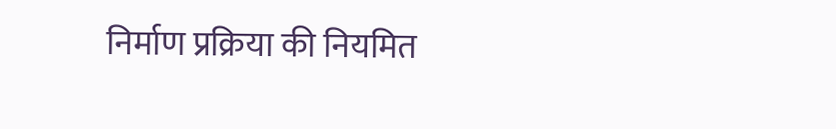निर्माण प्रक्रिया की नियमित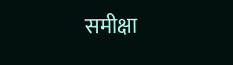समीक्षा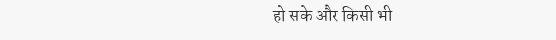हो सके और किसी भी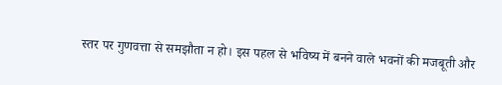स्तर पर गुणवत्ता से समझौता न हो। इस पहल से भविष्य में बनने वाले भवनों की मजबूती और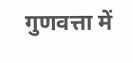गुणवत्ता में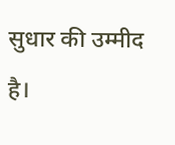सुधार की उम्मीद है।